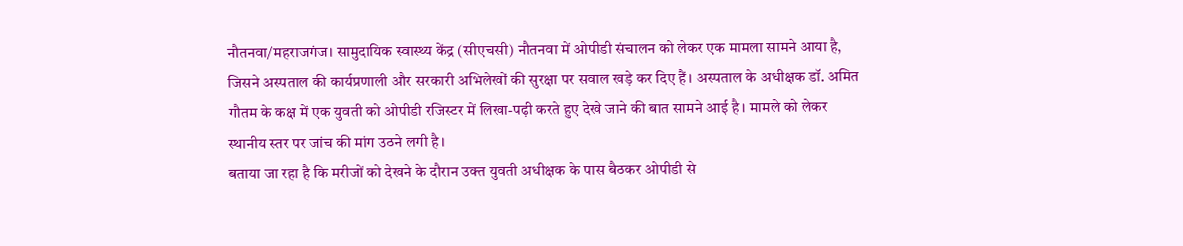नौतनवा/महराजगंज। सामुदायिक स्वास्थ्य केंद्र (सीएचसी) नौतनवा में ओपीडी संचालन को लेकर एक मामला सामने आया है, जिसने अस्पताल की कार्यप्रणाली और सरकारी अभिलेखों की सुरक्षा पर सवाल खड़े कर दिए हैं। अस्पताल के अधीक्षक डॉ. अमित गौतम के कक्ष में एक युवती को ओपीडी रजिस्टर में लिखा-पढ़ी करते हुए देखे जाने की बात सामने आई है। मामले को लेकर स्थानीय स्तर पर जांच की मांग उठने लगी है।
बताया जा रहा है कि मरीजों को देखने के दौरान उक्त युवती अधीक्षक के पास बैठकर ओपीडी से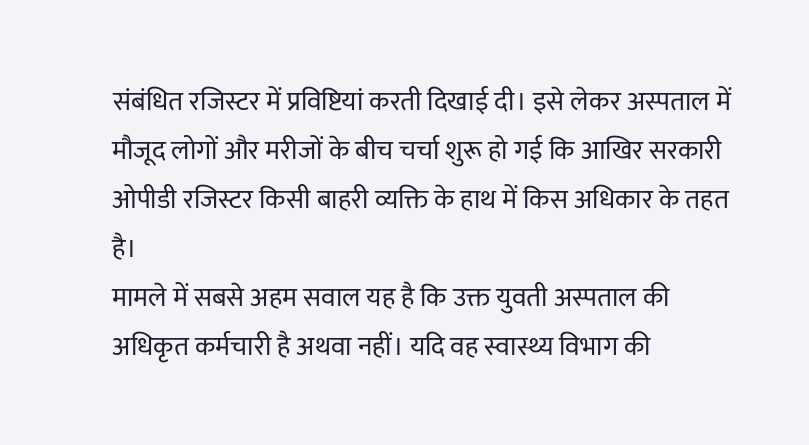संबंधित रजिस्टर में प्रविष्टियां करती दिखाई दी। इसे लेकर अस्पताल में मौजूद लोगों और मरीजों के बीच चर्चा शुरू हो गई कि आखिर सरकारी ओपीडी रजिस्टर किसी बाहरी व्यक्ति के हाथ में किस अधिकार के तहत है।
मामले में सबसे अहम सवाल यह है कि उक्त युवती अस्पताल की अधिकृत कर्मचारी है अथवा नहीं। यदि वह स्वास्थ्य विभाग की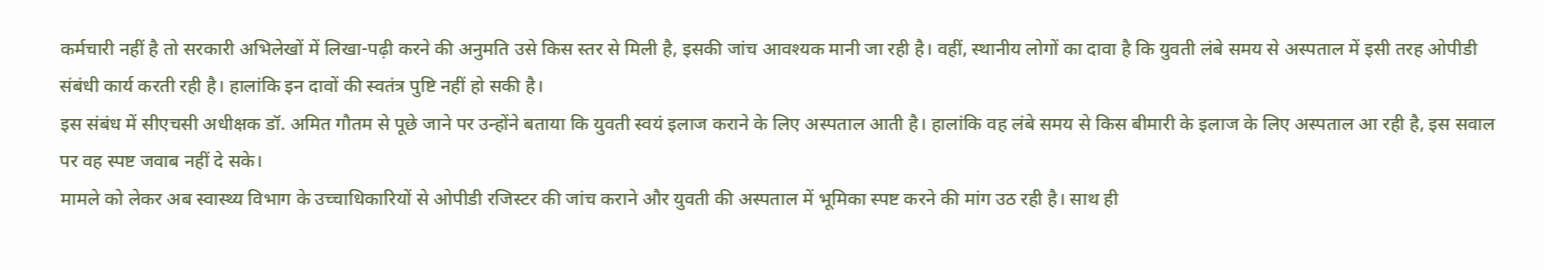कर्मचारी नहीं है तो सरकारी अभिलेखों में लिखा-पढ़ी करने की अनुमति उसे किस स्तर से मिली है, इसकी जांच आवश्यक मानी जा रही है। वहीं, स्थानीय लोगों का दावा है कि युवती लंबे समय से अस्पताल में इसी तरह ओपीडी संबंधी कार्य करती रही है। हालांकि इन दावों की स्वतंत्र पुष्टि नहीं हो सकी है।
इस संबंध में सीएचसी अधीक्षक डॉ. अमित गौतम से पूछे जाने पर उन्होंने बताया कि युवती स्वयं इलाज कराने के लिए अस्पताल आती है। हालांकि वह लंबे समय से किस बीमारी के इलाज के लिए अस्पताल आ रही है, इस सवाल पर वह स्पष्ट जवाब नहीं दे सके।
मामले को लेकर अब स्वास्थ्य विभाग के उच्चाधिकारियों से ओपीडी रजिस्टर की जांच कराने और युवती की अस्पताल में भूमिका स्पष्ट करने की मांग उठ रही है। साथ ही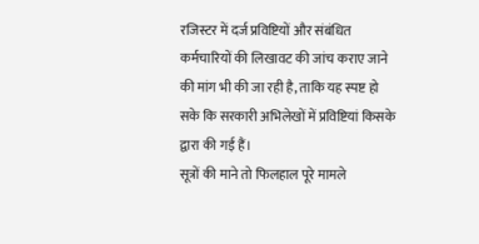रजिस्टर में दर्ज प्रविष्टियों और संबंधित कर्मचारियों की लिखावट की जांच कराए जाने की मांग भी की जा रही है, ताकि यह स्पष्ट हो सके कि सरकारी अभिलेखों में प्रविष्टियां किसके द्वारा की गई हैं।
सूत्रों की माने तो फिलहाल पूरे मामले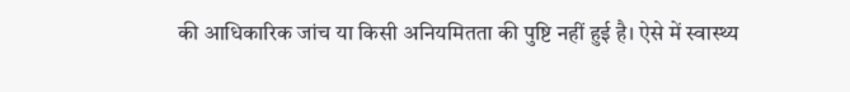की आधिकारिक जांच या किसी अनियमितता की पुष्टि नहीं हुई है। ऐसे में स्वास्थ्य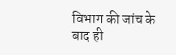विभाग की जांच के बाद ही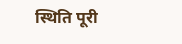स्थिति पूरी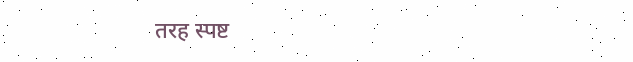तरह स्पष्ट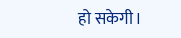हो सकेगी।